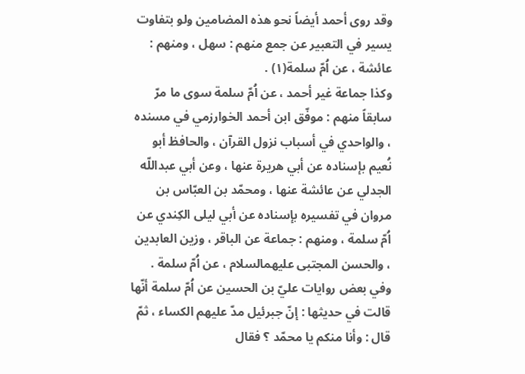وقد روى أحمد أيضاً نحو هذه المضامين ولو بتفاوت يسير في التعبير عن جمع منهم : سهل ، ومنهم : عائشة ، عن اُمّ سلمة(١) .
وكذا جماعة غير أحمد ، عن اُمّ سلمة سوى ما مرّ سابقاً منهم : موفّق ابن أحمد الخوارزمي في مسنده ، والواحدي في أسباب نزول القرآن ، والحافظ أبو نُعيم بإسناده عن أبي هريرة عنها ، وعن أبي عبداللّه الجدلي عن عائشة عنها ، ومحمّد بن العبّاس بن مروان في تفسيره بإسناده عن أبي ليلى الكِندي عن اُمّ سلمة ، ومنهم : جماعة عن الباقر ، وزين العابدين ، والحسن المجتبى عليهمالسلام ، عن اُمّ سلمة .
وفي بعض روايات عليّ بن الحسين عن اُمّ سلمة أنّها قالت في حديثها : إنّ جبرئيل مدّ عليهم الكساء ، ثمّ قال : وأنا منكم يا محمّد ؟ فقال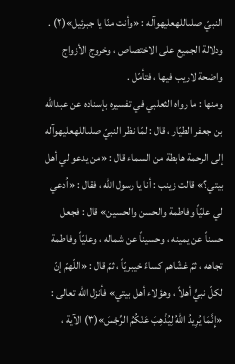النبيّ صلىاللهعليهوآله : «وأنت منّا يا جبرئيل»(٢) .
ودلالة الجميع على الاختصاص ، وخروج الأزواج واضحة لاريب فيها ، فتأمّل .
ومنها : ما رواه الثعلبي في تفسيره بإسناده عن عبداللّه بن جعفر الطيّار ، قال : لمّا نظر النبيّ صلىاللهعليهوآله إلى الرحمة هابطة من السماء قال : «من يدعو لي أهل بيتي؟» قالت زينب : أنا يا رسول اللّه ، فقال : «اُدعي لي عليّاً وفاطمة والحسن والحسين» قال : فجعل حسناً عن يمينه ، وحسيناً عن شماله ، وعليّاً وفاطمة تجاهه ، ثمّ غشّاهم كساءً خيبريّاً ، ثمّ قال : «اللّهمّ إنّ لكلّ نبيٍّ أهلاً ، وهؤلاء أهل بيتي» فأنزل اللّه تعالى : «إِنَّمَا يُرِيدُ اللّهُ لِيُذْهِبَ عَنْكُمُ الرِّجْسَ»(٣) الآية ،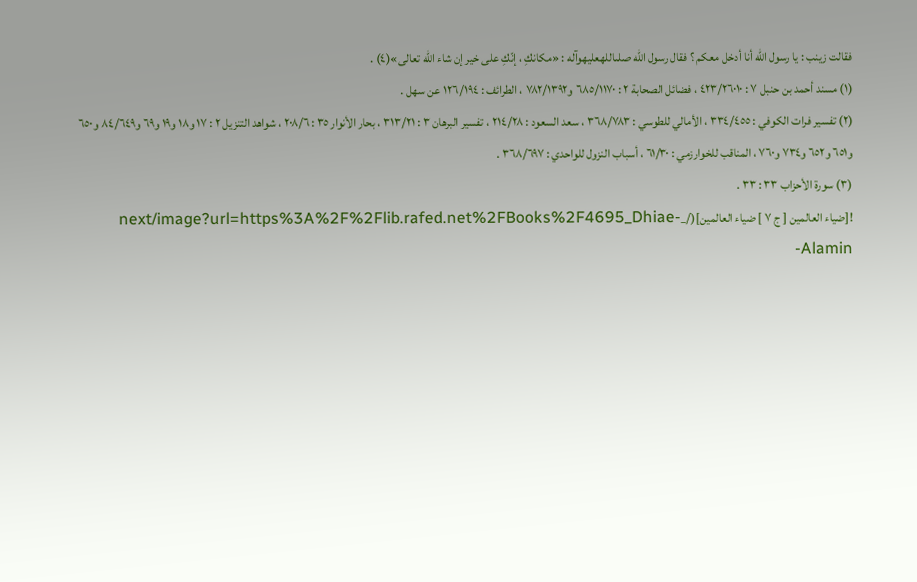فقالت زينب : يا رسول اللّه أنا أدخل معكم ؟ فقال رسول اللّه صلىاللهعليهوآله : «مكانكِ ، إنّكِ على خير إن شاء اللّه تعالى»(٤) .
(١) مسند أحمد بن حنبل ٧ : ٤٢٣/٢٦٠١٠ ، فضائل الصحابة ٢ : ٦٨٥/١١٧٠ و٧٨٢/١٣٩٢ ، الطرائف : ١٢٦/١٩٤ عن سهل .
(٢) تفسير فرات الكوفي : ٣٣٤/٤٥٥ ، الأمالي للطوسي : ٣٦٨/٧٨٣ ، سعد السعود : ٢١٤/٢٨ ، تفسير البرهان ٣ : ٣١٣/٢١ ، بحار الأنوار ٣٥ : ٢٠٨/٦ ، شواهد التنزيل ٢ : ١٧ و١٨ و١٩ و٦٩ و٨٤/٦٤٩ و٦٥٠ و٦٥١ و٦٥٢ و٧٣٤ و٧٦٠ ، المناقب للخوارزمي : ٦١/٣٠ ، أسباب النزول للواحدي : ٣٦٨/٦٩٧ .
(٣) سورة الأحزاب ٣٣ : ٣٣ .
![ضياء العالمين [ ج ٧ ] ضياء العالمين](/_next/image?url=https%3A%2F%2Flib.rafed.net%2FBooks%2F4695_Dhiae-Alamin-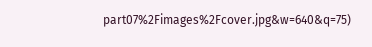part07%2Fimages%2Fcover.jpg&w=640&q=75)